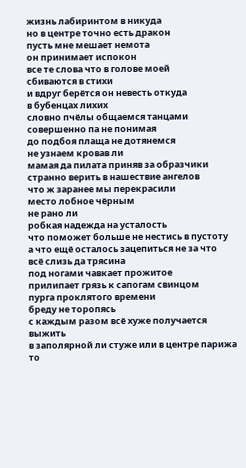жизнь лабиринтом в никуда
но в центре точно есть дракон
пусть мне мешает немота
он принимает испокон
все те слова что в голове моей
сбиваются в стихи
и вдруг берётся он невесть откуда
в бубенцах лихих
словно пчёлы общаемся танцами
совершенно па не понимая
до подбоя плаща не дотянемся
не узнаем кровав ли
мамая да пилата приняв за образчики
странно верить в нашествие ангелов
что ж заранее мы перекрасили
место лобное чёрным
не рано ли
робкая надежда на усталость
что поможет больше не нестись в пустоту
а что ещё осталось зацепиться не за что
всё слизь да трясина
под ногами чавкает прожитое
прилипает грязь к сапогам свинцом
пурга проклятого времени
бреду не торопясь
с каждым разом всё хуже получается выжить
в заполярной ли стуже или в центре парижа
то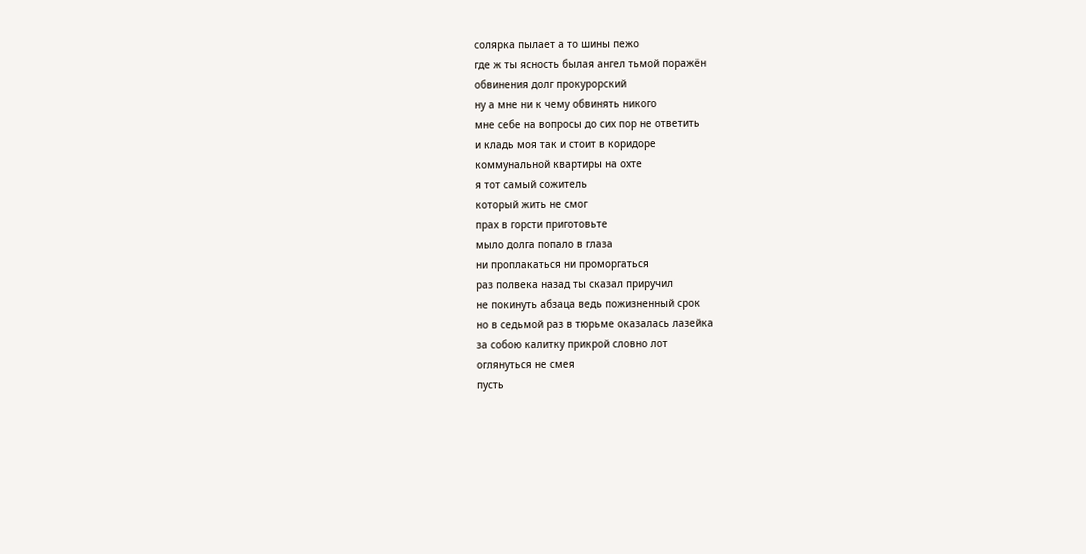солярка пылает а то шины пежо
где ж ты ясность былая ангел тьмой поражён
обвинения долг прокурорский
ну а мне ни к чему обвинять никого
мне себе на вопросы до сих пор не ответить
и кладь моя так и стоит в коридоре
коммунальной квартиры на охте
я тот самый сожитель
который жить не смог
прах в горсти приготовьте
мыло долга попало в глаза
ни проплакаться ни проморгаться
раз полвека назад ты сказал приручил
не покинуть абзаца ведь пожизненный срок
но в седьмой раз в тюрьме оказалась лазейка
за собою калитку прикрой словно лот
оглянуться не смея
пусть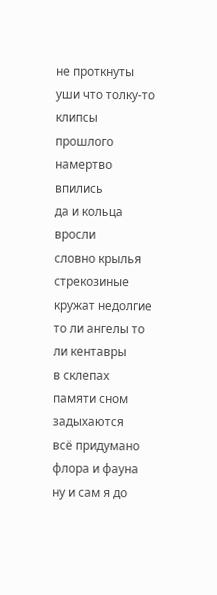не проткнуты уши что толку-то
клипсы прошлого намертво впились
да и кольца вросли
словно крылья стрекозиные
кружат недолгие то ли ангелы то ли кентавры
в склепах памяти сном задыхаются
всё придумано флора и фауна
ну и сам я до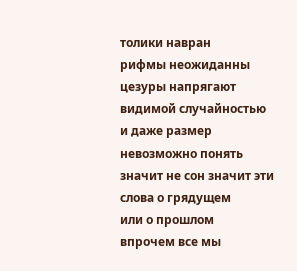толики навран
рифмы неожиданны
цезуры напрягают видимой случайностью
и даже размер невозможно понять
значит не сон значит эти слова о грядущем
или о прошлом
впрочем все мы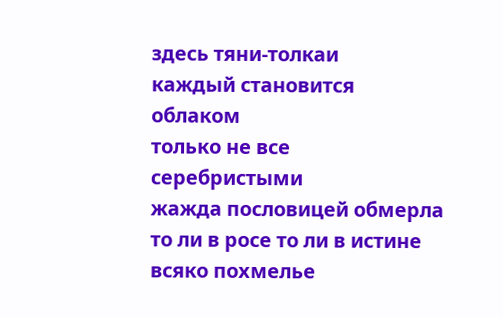здесь тяни-толкаи
каждый становится облаком
только не все серебристыми
жажда пословицей обмерла
то ли в росе то ли в истине
всяко похмелье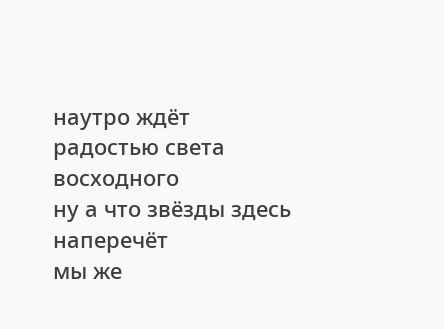наутро ждёт
радостью света восходного
ну а что звёзды здесь наперечёт
мы же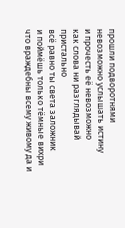прошли подворотнями
невозможно услышать истину
и прочесть её невозможно
как слова ни разглядывай пристально
всё равно ты света заложник
и поймёшь только тёмные вихри
что враждебны всему живому да и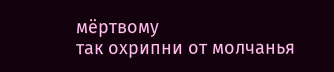мёртвому
так охрипни от молчанья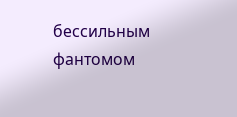бессильным фантомом